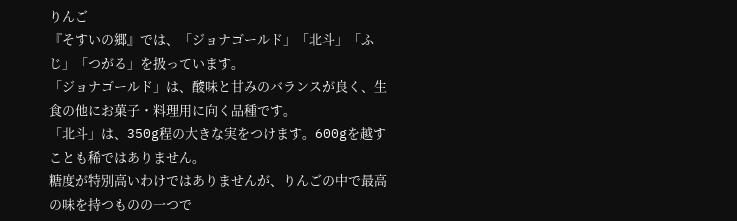りんご
『そすいの郷』では、「ジョナゴールド」「北斗」「ふじ」「つがる」を扱っています。
「ジョナゴールド」は、酸味と甘みのバランスが良く、生食の他にお菓子・料理用に向く品種です。
「北斗」は、350g程の大きな実をつけます。600gを越すことも稀ではありません。
糖度が特別高いわけではありませんが、りんごの中で最高の味を持つものの一つで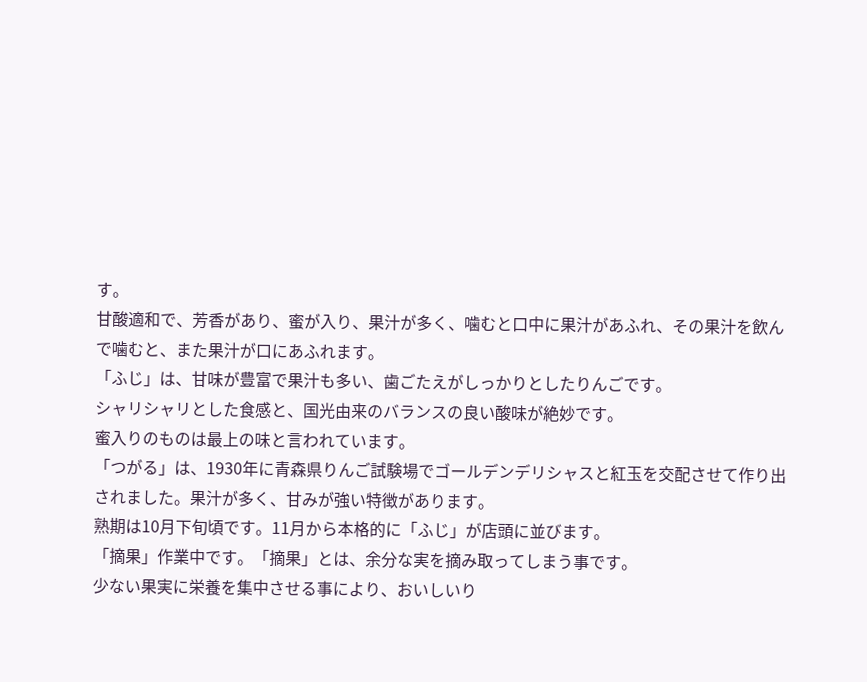す。
甘酸適和で、芳香があり、蜜が入り、果汁が多く、噛むと口中に果汁があふれ、その果汁を飲んで噛むと、また果汁が口にあふれます。
「ふじ」は、甘味が豊富で果汁も多い、歯ごたえがしっかりとしたりんごです。
シャリシャリとした食感と、国光由来のバランスの良い酸味が絶妙です。
蜜入りのものは最上の味と言われています。
「つがる」は、1930年に青森県りんご試験場でゴールデンデリシャスと紅玉を交配させて作り出されました。果汁が多く、甘みが強い特徴があります。
熟期は10月下旬頃です。11月から本格的に「ふじ」が店頭に並びます。
「摘果」作業中です。「摘果」とは、余分な実を摘み取ってしまう事です。
少ない果実に栄養を集中させる事により、おいしいり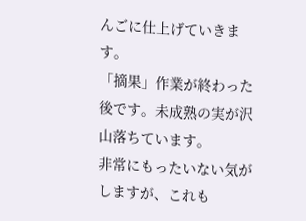んごに仕上げていきます。
「摘果」作業が終わった後です。未成熟の実が沢山落ちています。
非常にもったいない気がしますが、これも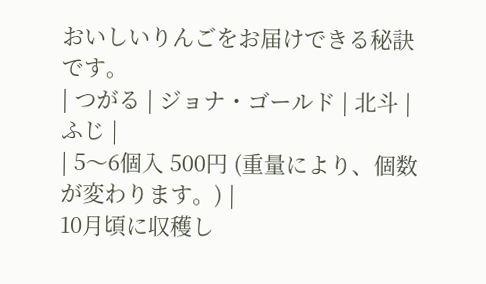おいしいりんごをお届けできる秘訣です。
| つがる | ジョナ・ゴールド | 北斗 | ふじ |
| 5〜6個入 500円 (重量により、個数が変わります。) |
10月頃に収穫し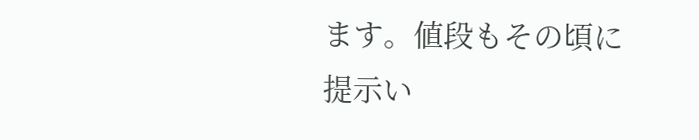ます。値段もその頃に提示い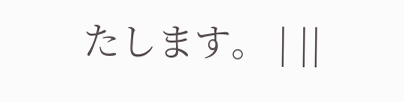たします。 | ||